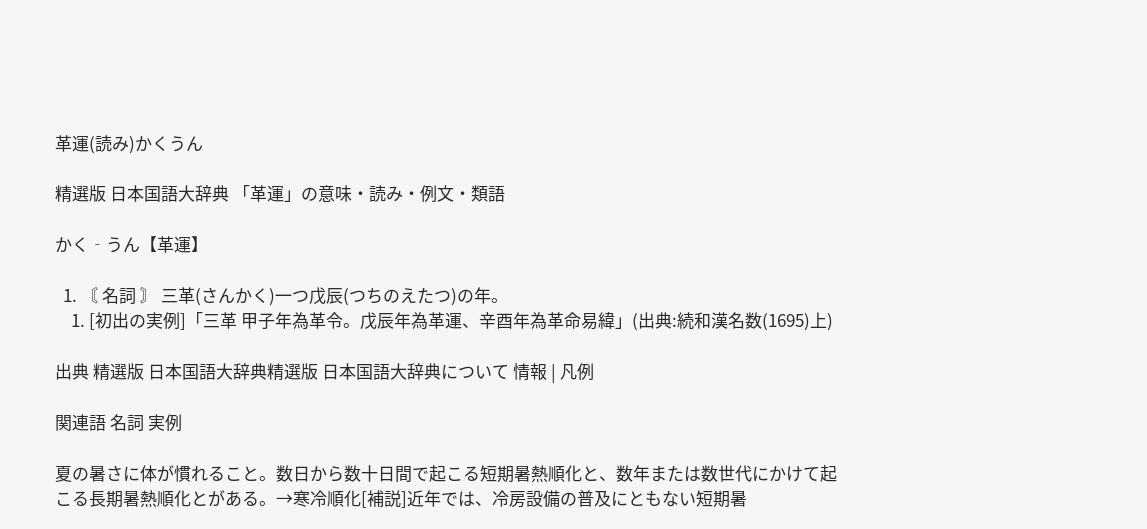革運(読み)かくうん

精選版 日本国語大辞典 「革運」の意味・読み・例文・類語

かく‐うん【革運】

  1. 〘 名詞 〙 三革(さんかく)一つ戊辰(つちのえたつ)の年。
    1. [初出の実例]「三革 甲子年為革令。戊辰年為革運、辛酉年為革命易緯」(出典:続和漢名数(1695)上)

出典 精選版 日本国語大辞典精選版 日本国語大辞典について 情報 | 凡例

関連語 名詞 実例

夏の暑さに体が慣れること。数日から数十日間で起こる短期暑熱順化と、数年または数世代にかけて起こる長期暑熱順化とがある。→寒冷順化[補説]近年では、冷房設備の普及にともない短期暑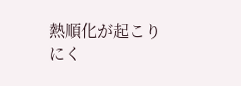熱順化が起こりにく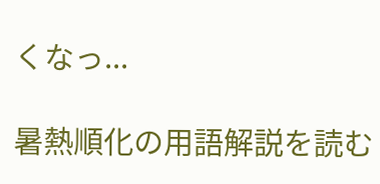くなっ...

暑熱順化の用語解説を読む